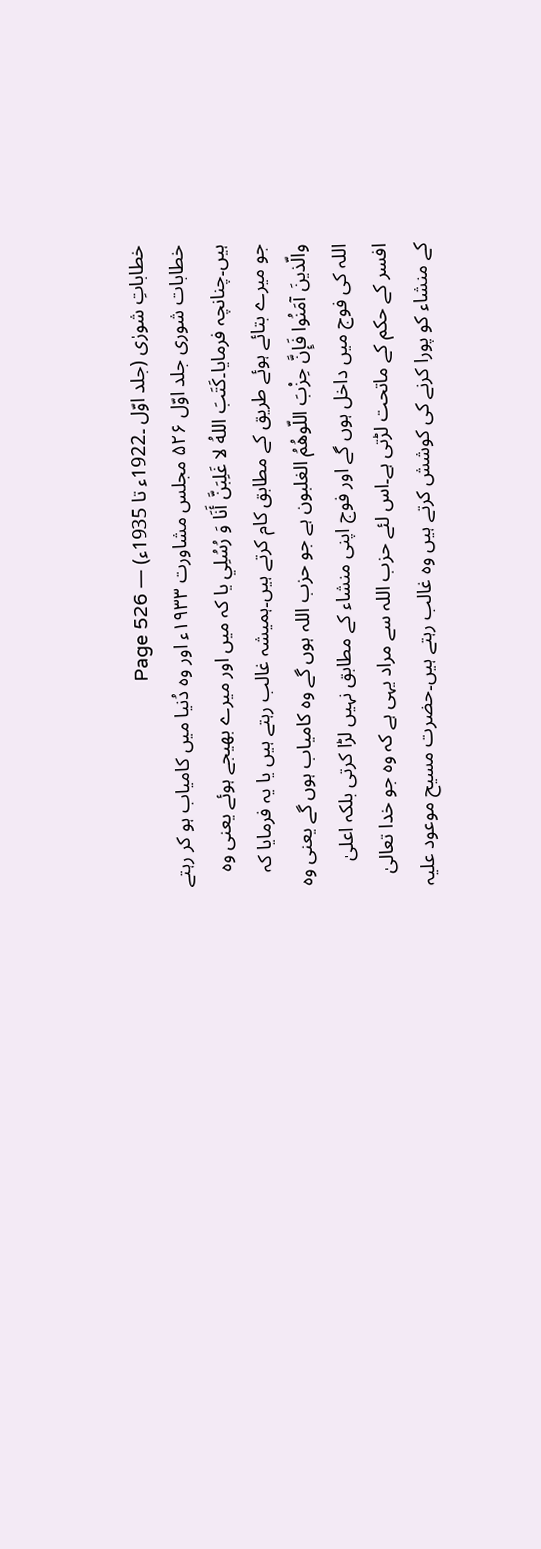خطاباتِ شورٰی (جلد اوّل ۔1922ء تا 1935ء) — Page 526
خطابات شوری جلد اوّل ۵۲۶ مجلس مشاورت ۱۹۳۳ء اور وہ دُنیا میں کامیاب ہو کر رہتے ہیں۔چنانچہ فرمایا۔كَتَبَ اللهُ لا غَلِبَنَّ أَنَا وَ رُسُلِي یا کہ میں اور میرے بھیجے ہوئے یعنی وہ جو میرے بتائے ہوئے طریق کے مطابق کام کرتے ہیں۔ہمیشہ غالب رہتے ہیں یا یہ فرمایا کہ والّذينَ آمَنُوا فَإِنَّ حِزْبَ اللّوهُمُ الغلبون ہے جو حزب اللہ ہوں گے وہ کامیاب ہوں گے یعنی وہ اللہ کی فوج میں داخل ہوں گے اور فوج اپنی منشاء کے مطابق نہیں لڑا کرتی بلکہ اعلیٰ افسر کے حکم کے ماتحت لڑتی ہے۔اس لئے حزب اللہ سے مراد یہی ہے کہ وہ جو خدا تعالیٰ کے منشاء کو پورا کرنے کی کوشش کرتے ہیں وہ غالب رہتے ہیں۔حضرت مسیح موعود علیہ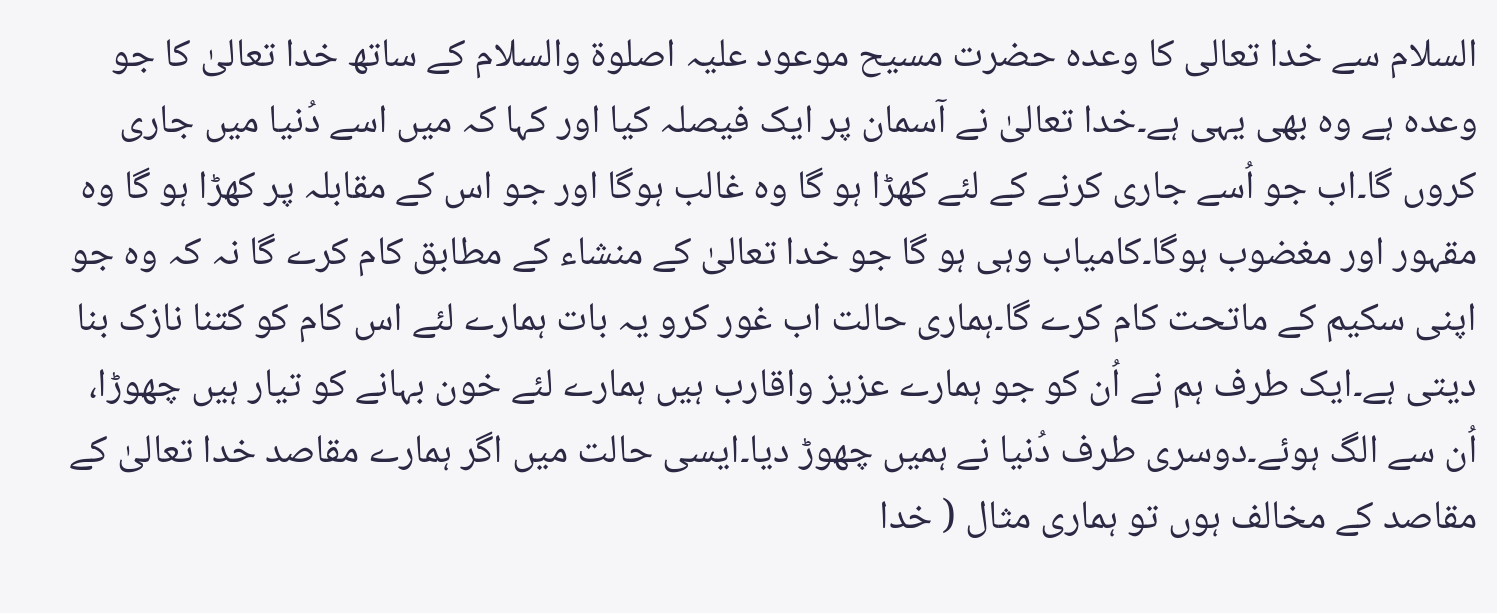السلام سے خدا تعالی کا وعدہ حضرت مسیح موعود علیہ اصلوة والسلام کے ساتھ خدا تعالیٰ کا جو وعدہ ہے وہ بھی یہی ہے۔خدا تعالیٰ نے آسمان پر ایک فیصلہ کیا اور کہا کہ میں اسے دُنیا میں جاری کروں گا۔اب جو اُسے جاری کرنے کے لئے کھڑا ہو گا وہ غالب ہوگا اور جو اس کے مقابلہ پر کھڑا ہو گا وہ مقہور اور مغضوب ہوگا۔کامیاب وہی ہو گا جو خدا تعالیٰ کے منشاء کے مطابق کام کرے گا نہ کہ وہ جو اپنی سکیم کے ماتحت کام کرے گا۔ہماری حالت اب غور کرو یہ بات ہمارے لئے اس کام کو کتنا نازک بنا دیتی ہے۔ایک طرف ہم نے اُن کو جو ہمارے عزیز واقارب ہیں ہمارے لئے خون بہانے کو تیار ہیں چھوڑا، اُن سے الگ ہوئے۔دوسری طرف دُنیا نے ہمیں چھوڑ دیا۔ایسی حالت میں اگر ہمارے مقاصد خدا تعالیٰ کے مقاصد کے مخالف ہوں تو ہماری مثال ( خدا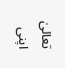تعالیٰ اپنی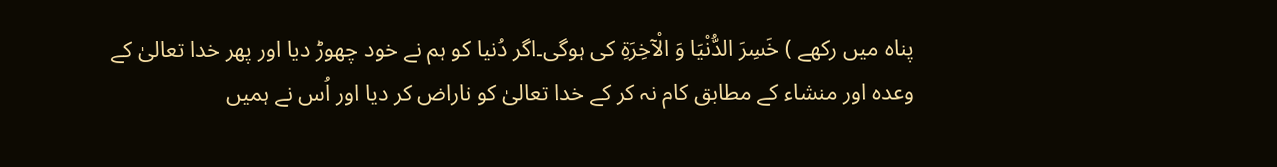پناہ میں رکھے ) خَسِرَ الدُّنْيَا وَ الْآخِرَةِ کی ہوگی۔اگر دُنیا کو ہم نے خود چھوڑ دیا اور پھر خدا تعالیٰ کے وعدہ اور منشاء کے مطابق کام نہ کر کے خدا تعالیٰ کو ناراض کر دیا اور اُس نے ہمیں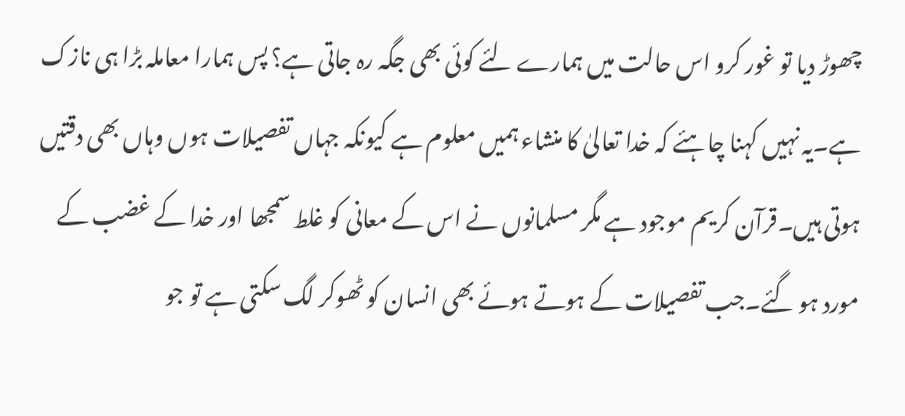چھوڑ دیا تو غور کرو اس حالت میں ہمارے لئے کوئی بھی جگہ رہ جاتی ہے؟ پس ہمارا معاملہ بڑا ہی نازک ہے۔یہ نہیں کہنا چاہئے کہ خدا تعالیٰ کا منشاء ہمیں معلوم ہے کیونکہ جہاں تفصیلات ہوں وہاں بھی دقتیں ہوتی ہیں۔قرآن کریم موجود ہے مگر مسلمانوں نے اس کے معانی کو غلط سمجھا اور خدا کے غضب کے مورد ہو گئے۔جب تفصیلات کے ہوتے ہوئے بھی انسان کو ٹھوکر لگ سکتی ہے تو جو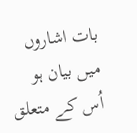بات اشاروں میں بیان ہو اُس کے متعلق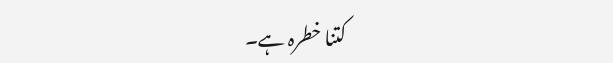کتنا خطرہ ہے۔